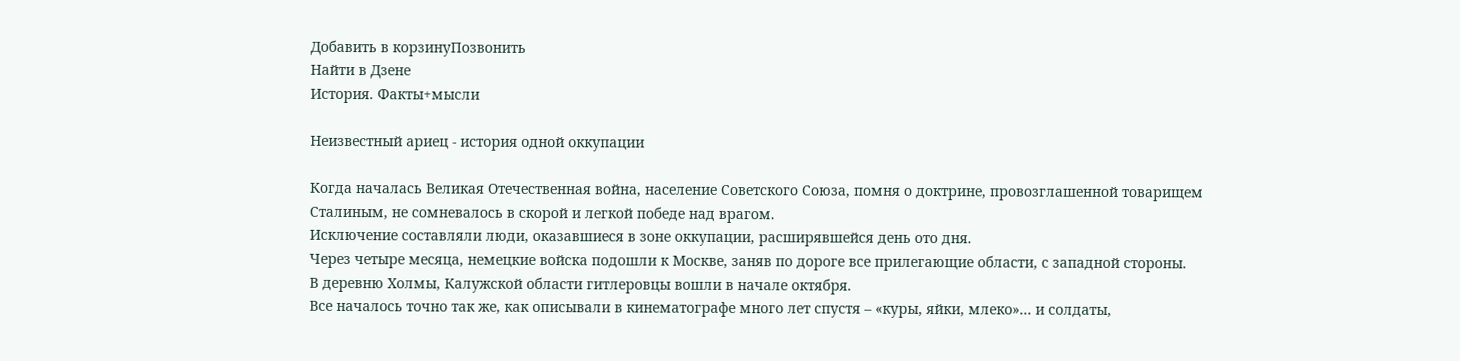Добавить в корзинуПозвонить
Найти в Дзене
История. Факты+мысли

Неизвестный ариец - история одной оккупации

Когда началась Великая Отечественная война, население Советского Союза, помня о доктрине, провозглашенной товарищем Сталиным, не сомневалось в скорой и легкой победе над врагом.
Исключение составляли люди, оказавшиеся в зоне оккупации, расширявшейся день ото дня.
Через четыре месяца, немецкие войска подошли к Москве, заняв по дороге все прилегающие области, с западной стороны.
В деревню Холмы, Калужской области гитлеровцы вошли в начале октября.
Все началось точно так же, как описывали в кинематографе много лет спустя – «куры, яйки, млеко»… и солдаты,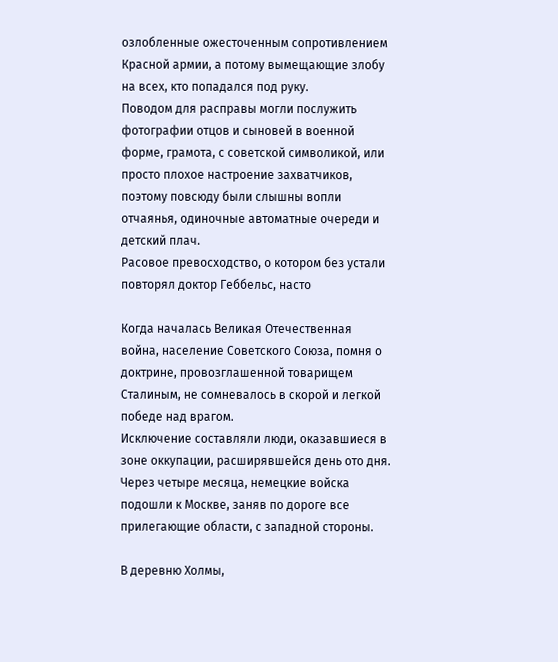озлобленные ожесточенным сопротивлением Красной армии, а потому вымещающие злобу на всех, кто попадался под руку.
Поводом для расправы могли послужить фотографии отцов и сыновей в военной форме, грамота, с советской символикой, или просто плохое настроение захватчиков, поэтому повсюду были слышны вопли отчаянья, одиночные автоматные очереди и детский плач.
Расовое превосходство, о котором без устали повторял доктор Геббельс, насто

Когда началась Великая Отечественная война, население Советского Союза, помня о доктрине, провозглашенной товарищем Сталиным, не сомневалось в скорой и легкой победе над врагом.
Исключение составляли люди, оказавшиеся в зоне оккупации, расширявшейся день ото дня.
Через четыре месяца, немецкие войска подошли к Москве, заняв по дороге все прилегающие области, с западной стороны.

В деревню Холмы,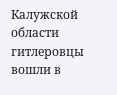Калужской области гитлеровцы вошли в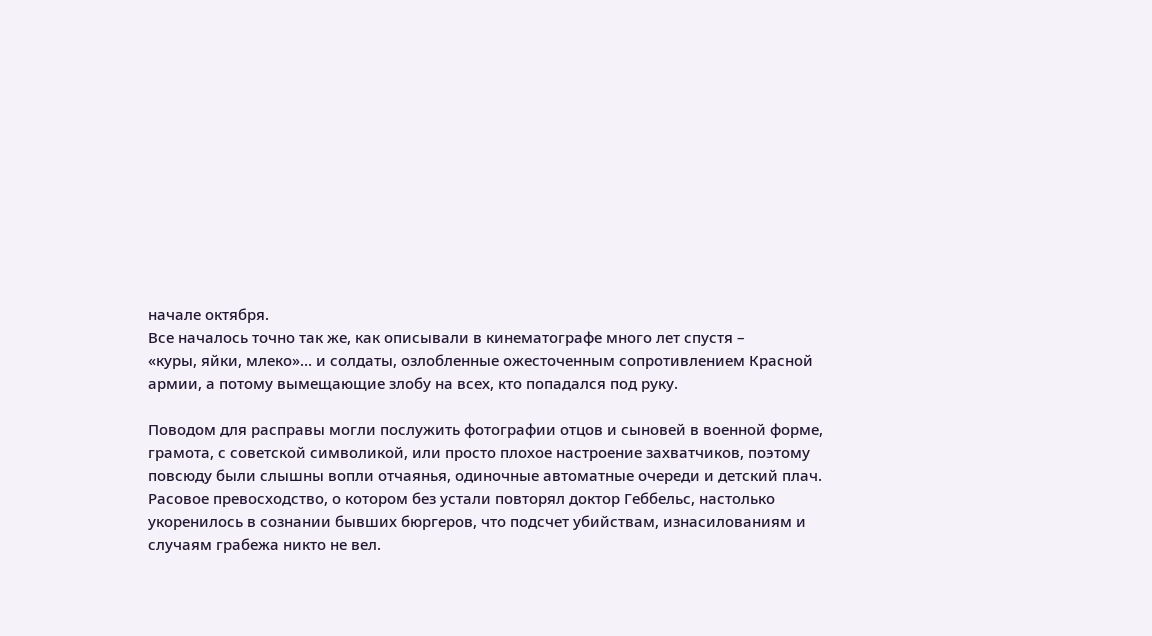начале октября.
Все началось точно так же, как описывали в кинематографе много лет спустя –
«куры, яйки, млеко»… и солдаты, озлобленные ожесточенным сопротивлением Красной армии, а потому вымещающие злобу на всех, кто попадался под руку.

Поводом для расправы могли послужить фотографии отцов и сыновей в военной форме, грамота, с советской символикой, или просто плохое настроение захватчиков, поэтому повсюду были слышны вопли отчаянья, одиночные автоматные очереди и детский плач.
Расовое превосходство, о котором без устали повторял доктор Геббельс, настолько укоренилось в сознании бывших бюргеров, что подсчет убийствам, изнасилованиям и случаям грабежа никто не вел.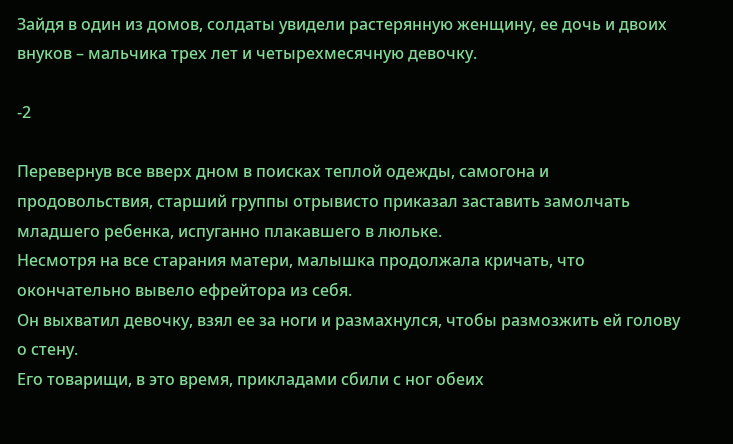Зайдя в один из домов, солдаты увидели растерянную женщину, ее дочь и двоих внуков – мальчика трех лет и четырехмесячную девочку.

-2

Перевернув все вверх дном в поисках теплой одежды, самогона и продовольствия, старший группы отрывисто приказал заставить замолчать младшего ребенка, испуганно плакавшего в люльке.
Несмотря на все старания матери, малышка продолжала кричать, что окончательно вывело ефрейтора из себя.
Он выхватил девочку, взял ее за ноги и размахнулся, чтобы размозжить ей голову о стену.
Его товарищи, в это время, прикладами сбили с ног обеих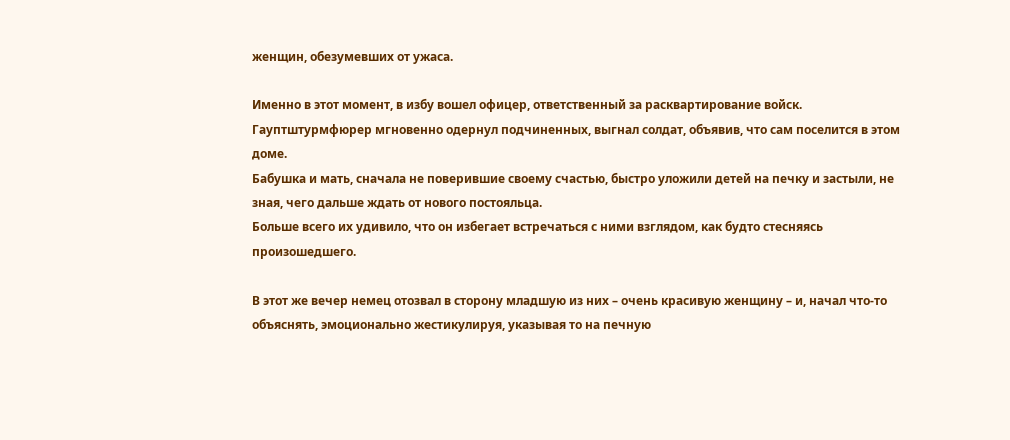женщин, обезумевших от ужаса.

Именно в этот момент, в избу вошел офицер, ответственный за расквартирование войск.
Гауптштурмфюрер мгновенно одернул подчиненных, выгнал солдат, объявив, что сам поселится в этом доме.
Бабушка и мать, сначала не поверившие своему счастью, быстро уложили детей на печку и застыли, не зная, чего дальше ждать от нового постояльца.
Больше всего их удивило, что он избегает встречаться с ними взглядом, как будто стесняясь произошедшего.

В этот же вечер немец отозвал в сторону младшую из них – очень красивую женщину – и, начал что-то объяснять, эмоционально жестикулируя, указывая то на печную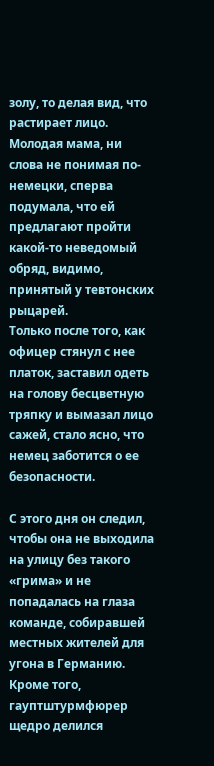золу, то делая вид, что растирает лицо.
Молодая мама, ни слова не понимая по-немецки, сперва подумала, что ей предлагают пройти какой-то неведомый обряд, видимо, принятый у тевтонских рыцарей.
Только после того, как офицер стянул с нее платок, заставил одеть на голову бесцветную тряпку и вымазал лицо сажей, стало ясно, что немец заботится о ее безопасности.

С этого дня он следил, чтобы она не выходила на улицу без такого «грима» и не попадалась на глаза команде, собиравшей местных жителей для угона в Германию.
Кроме того, гауптштурмфюрер щедро делился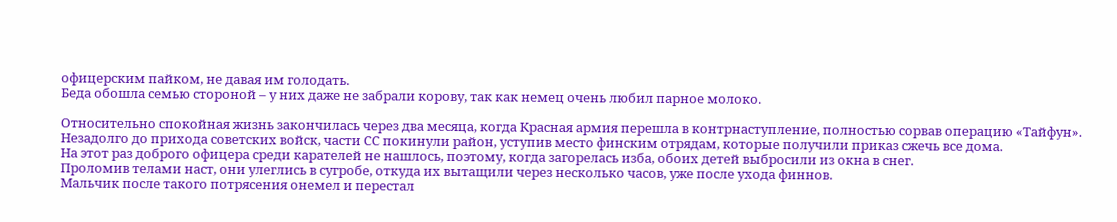офицерским пайком, не давая им голодать.
Беда обошла семью стороной – у них даже не забрали корову, так как немец очень любил парное молоко.

Относительно спокойная жизнь закончилась через два месяца, когда Красная армия перешла в контрнаступление, полностью сорвав операцию «Тайфун».
Незадолго до прихода советских войск, части СС покинули район, уступив место финским отрядам, которые получили приказ сжечь все дома.
На этот раз доброго офицера среди карателей не нашлось, поэтому, когда загорелась изба, обоих детей выбросили из окна в снег.
Проломив телами наст, они улеглись в сугробе, откуда их вытащили через несколько часов, уже после ухода финнов.
Мальчик после такого потрясения онемел и перестал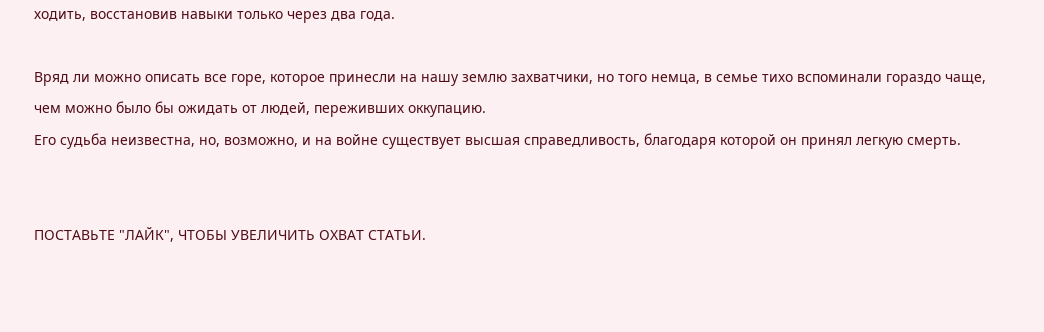ходить, восстановив навыки только через два года.

Вряд ли можно описать все горе, которое принесли на нашу землю захватчики, но того немца, в семье тихо вспоминали гораздо чаще, чем можно было бы ожидать от людей, переживших оккупацию.
Его судьба неизвестна, но, возможно, и на войне существует высшая справедливость, благодаря которой он принял легкую смерть.


ПОСТАВЬТЕ "ЛАЙК", ЧТОБЫ УВЕЛИЧИТЬ ОХВАТ СТАТЬИ.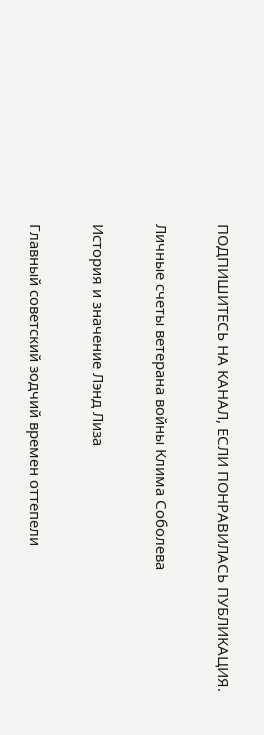ПОДПИШИТЕСЬ НА КАНАЛ, ЕСЛИ ПОНРАВИЛАСЬ ПУБЛИКАЦИЯ.

Личные счеты ветерана войны Клима Соболева

История и значение Лэнд Лиза

Главный советский зодчий времен оттепели